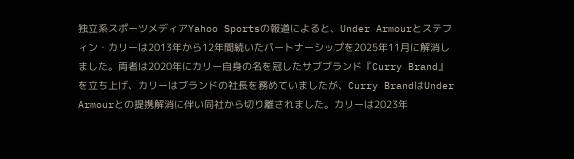独立系スポーツメディアYahoo Sportsの報道によると、Under Armourとステフィン・カリーは2013年から12年間続いたパートナーシップを2025年11月に解消しました。両者は2020年にカリー自身の名を冠したサブブランド『Curry Brand』を立ち上げ、カリーはブランドの社長を務めていましたが、Curry BrandはUnder Armourとの提携解消に伴い同社から切り離されました。カリーは2023年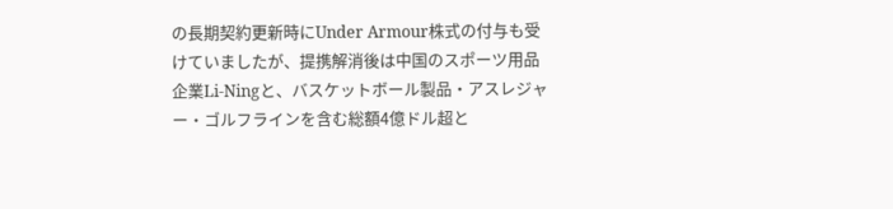の長期契約更新時にUnder Armour株式の付与も受けていましたが、提携解消後は中国のスポーツ用品企業Li-Ningと、バスケットボール製品・アスレジャー・ゴルフラインを含む総額4億ドル超と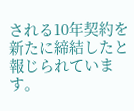される10年契約を新たに締結したと報じられています。